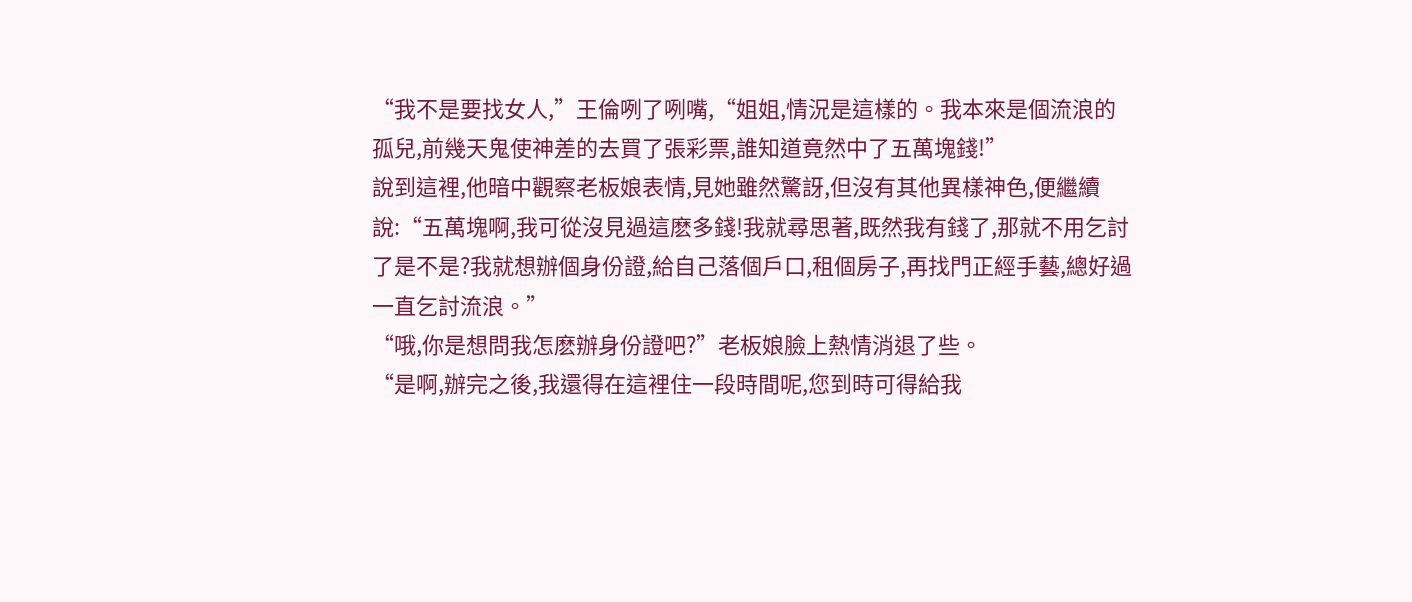“我不是要找女人,”王倫咧了咧嘴,“姐姐,情況是這樣的。我本來是個流浪的孤兒,前幾天鬼使神差的去買了張彩票,誰知道竟然中了五萬塊錢!”
說到這裡,他暗中觀察老板娘表情,見她雖然驚訝,但沒有其他異樣神色,便繼續說:“五萬塊啊,我可從沒見過這麽多錢!我就尋思著,既然我有錢了,那就不用乞討了是不是?我就想辦個身份證,給自己落個戶口,租個房子,再找門正經手藝,總好過一直乞討流浪。”
“哦,你是想問我怎麽辦身份證吧?”老板娘臉上熱情消退了些。
“是啊,辦完之後,我還得在這裡住一段時間呢,您到時可得給我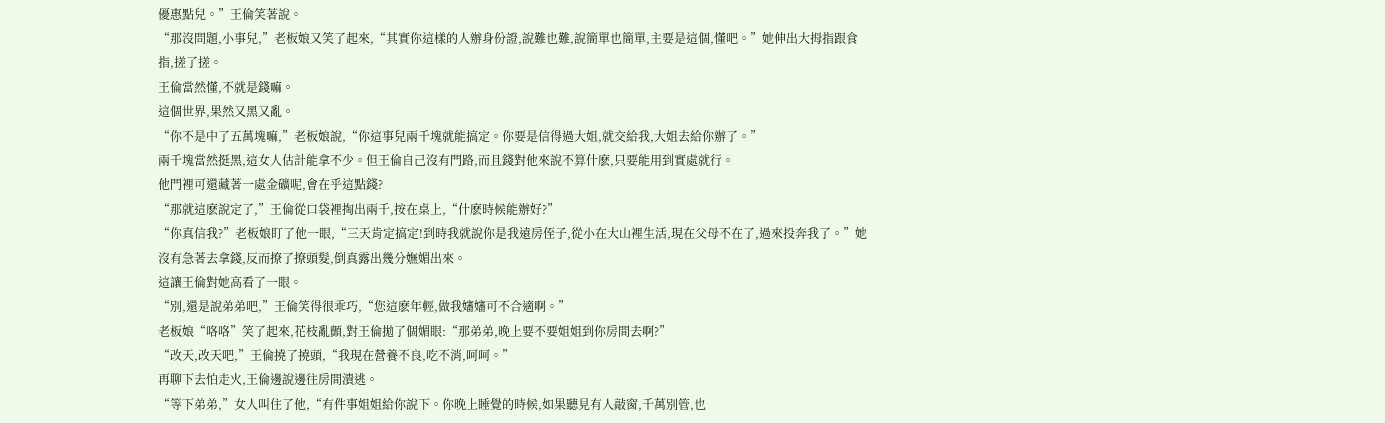優惠點兒。”王倫笑著說。
“那沒問題,小事兒,”老板娘又笑了起來,“其實你這樣的人辦身份證,說難也難,說簡單也簡單,主要是這個,懂吧。”她伸出大拇指跟食指,搓了搓。
王倫當然懂,不就是錢嘛。
這個世界,果然又黑又亂。
“你不是中了五萬塊嘛,”老板娘說,“你這事兒兩千塊就能搞定。你要是信得過大姐,就交給我,大姐去給你辦了。”
兩千塊當然挺黑,這女人估計能拿不少。但王倫自己沒有門路,而且錢對他來說不算什麽,只要能用到實處就行。
他門裡可還藏著一處金礦呢,會在乎這點錢?
“那就這麽說定了,”王倫從口袋裡掏出兩千,按在桌上,“什麽時候能辦好?”
“你真信我?”老板娘盯了他一眼,“三天肯定搞定!到時我就說你是我遠房侄子,從小在大山裡生活,現在父母不在了,過來投奔我了。”她沒有急著去拿錢,反而撩了撩頭髮,倒真露出幾分嫵媚出來。
這讓王倫對她高看了一眼。
“別,還是說弟弟吧,”王倫笑得很乖巧,“您這麽年輕,做我嬸嬸可不合適啊。”
老板娘“咯咯”笑了起來,花枝亂顫,對王倫拋了個媚眼:“那弟弟,晚上要不要姐姐到你房間去啊?”
“改天,改天吧,”王倫撓了撓頭,“我現在營養不良,吃不消,呵呵。”
再聊下去怕走火,王倫邊說邊往房間潰逃。
“等下弟弟,”女人叫住了他,“有件事姐姐給你說下。你晚上睡覺的時候,如果聽見有人敲窗,千萬別管,也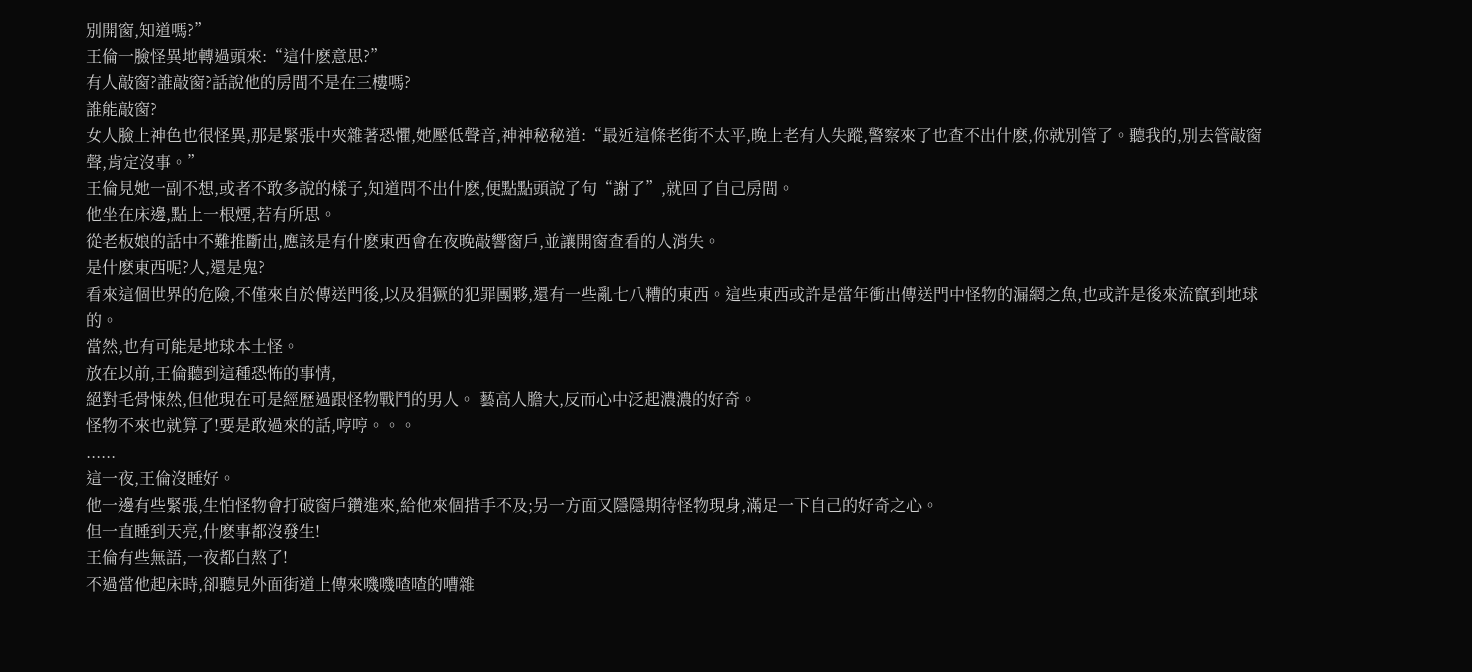別開窗,知道嗎?”
王倫一臉怪異地轉過頭來:“這什麽意思?”
有人敲窗?誰敲窗?話說他的房間不是在三樓嗎?
誰能敲窗?
女人臉上神色也很怪異,那是緊張中夾雜著恐懼,她壓低聲音,神神秘秘道:“最近這條老街不太平,晚上老有人失蹤,警察來了也查不出什麽,你就別管了。聽我的,別去管敲窗聲,肯定沒事。”
王倫見她一副不想,或者不敢多說的樣子,知道問不出什麽,便點點頭說了句“謝了”,就回了自己房間。
他坐在床邊,點上一根煙,若有所思。
從老板娘的話中不難推斷出,應該是有什麽東西會在夜晚敲響窗戶,並讓開窗查看的人消失。
是什麽東西呢?人,還是鬼?
看來這個世界的危險,不僅來自於傳送門後,以及猖獗的犯罪團夥,還有一些亂七八糟的東西。這些東西或許是當年衝出傳送門中怪物的漏網之魚,也或許是後來流竄到地球的。
當然,也有可能是地球本土怪。
放在以前,王倫聽到這種恐怖的事情,
絕對毛骨悚然,但他現在可是經歷過跟怪物戰鬥的男人。 藝高人膽大,反而心中泛起濃濃的好奇。
怪物不來也就算了!要是敢過來的話,哼哼。。。
......
這一夜,王倫沒睡好。
他一邊有些緊張,生怕怪物會打破窗戶鑽進來,給他來個措手不及;另一方面又隱隱期待怪物現身,滿足一下自己的好奇之心。
但一直睡到天亮,什麽事都沒發生!
王倫有些無語,一夜都白熬了!
不過當他起床時,卻聽見外面街道上傳來嘰嘰喳喳的嘈雜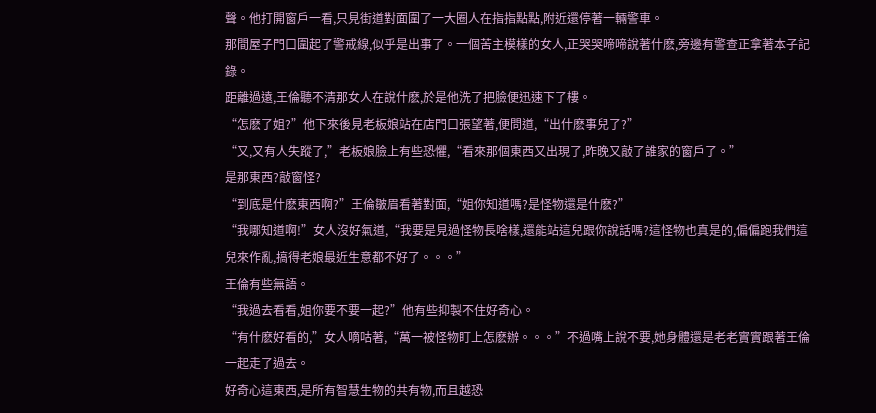聲。他打開窗戶一看,只見街道對面圍了一大圈人在指指點點,附近還停著一輛警車。
那間屋子門口圍起了警戒線,似乎是出事了。一個苦主模樣的女人,正哭哭啼啼說著什麽,旁邊有警查正拿著本子記錄。
距離過遠,王倫聽不清那女人在說什麽,於是他洗了把臉便迅速下了樓。
“怎麽了姐?”他下來後見老板娘站在店門口張望著,便問道,“出什麽事兒了?”
“又,又有人失蹤了,”老板娘臉上有些恐懼,“看來那個東西又出現了,昨晚又敲了誰家的窗戶了。”
是那東西?敲窗怪?
“到底是什麽東西啊?”王倫皺眉看著對面,“姐你知道嗎?是怪物還是什麽?”
“我哪知道啊!”女人沒好氣道,“我要是見過怪物長啥樣,還能站這兒跟你說話嗎?這怪物也真是的,偏偏跑我們這兒來作亂,搞得老娘最近生意都不好了。。。”
王倫有些無語。
“我過去看看,姐你要不要一起?”他有些抑製不住好奇心。
“有什麽好看的,”女人嘀咕著,“萬一被怪物盯上怎麽辦。。。”不過嘴上說不要,她身體還是老老實實跟著王倫一起走了過去。
好奇心這東西,是所有智慧生物的共有物,而且越恐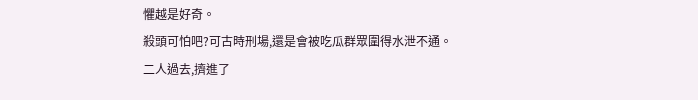懼越是好奇。
殺頭可怕吧?可古時刑場,還是會被吃瓜群眾圍得水泄不通。
二人過去,擠進了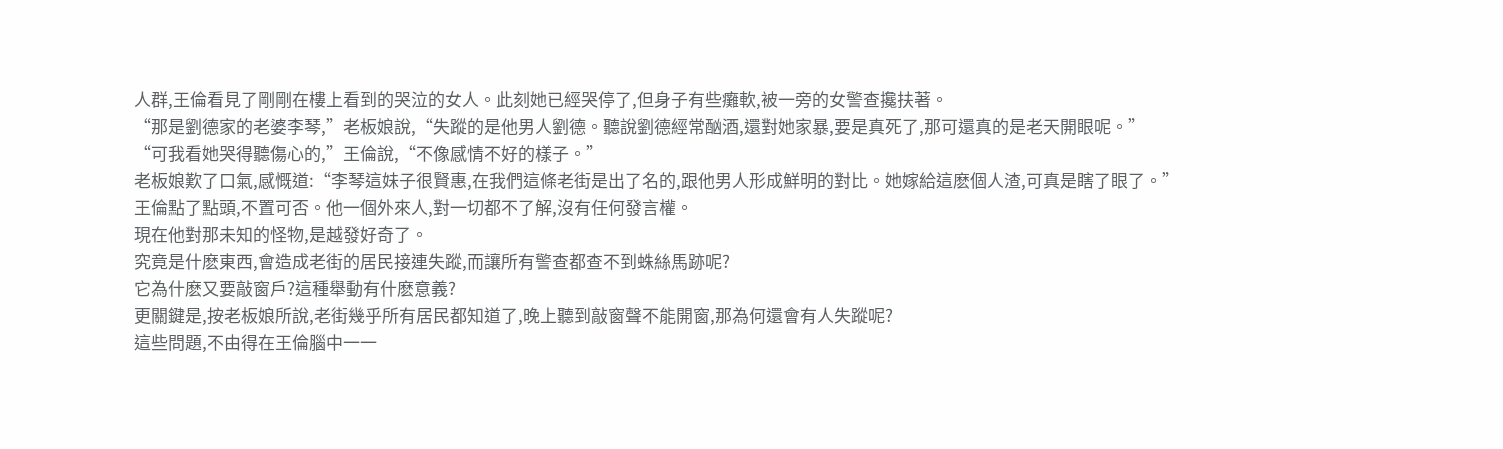人群,王倫看見了剛剛在樓上看到的哭泣的女人。此刻她已經哭停了,但身子有些癱軟,被一旁的女警查攙扶著。
“那是劉德家的老婆李琴,”老板娘說,“失蹤的是他男人劉德。聽說劉德經常酗酒,還對她家暴,要是真死了,那可還真的是老天開眼呢。”
“可我看她哭得聽傷心的,”王倫說,“不像感情不好的樣子。”
老板娘歎了口氣,感慨道:“李琴這妹子很賢惠,在我們這條老街是出了名的,跟他男人形成鮮明的對比。她嫁給這麽個人渣,可真是瞎了眼了。”
王倫點了點頭,不置可否。他一個外來人,對一切都不了解,沒有任何發言權。
現在他對那未知的怪物,是越發好奇了。
究竟是什麽東西,會造成老街的居民接連失蹤,而讓所有警查都查不到蛛絲馬跡呢?
它為什麽又要敲窗戶?這種舉動有什麽意義?
更關鍵是,按老板娘所說,老街幾乎所有居民都知道了,晚上聽到敲窗聲不能開窗,那為何還會有人失蹤呢?
這些問題,不由得在王倫腦中一一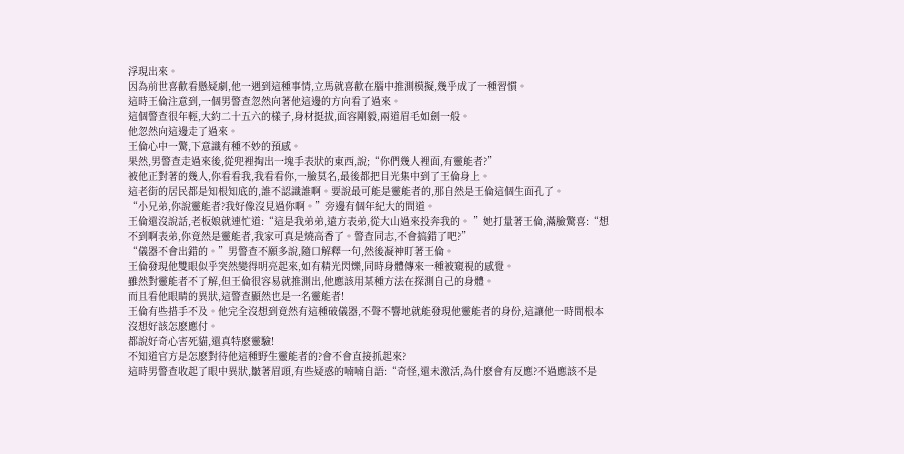浮現出來。
因為前世喜歡看懸疑劇,他一遇到這種事情,立馬就喜歡在腦中推測模擬,幾乎成了一種習慣。
這時王倫注意到,一個男警查忽然向著他這邊的方向看了過來。
這個警查很年輕,大約二十五六的樣子,身材挺拔,面容剛毅,兩道眉毛如劍一般。
他忽然向這邊走了過來。
王倫心中一驚,下意識有種不妙的預感。
果然,男警查走過來後,從兜裡掏出一塊手表狀的東西,說;“你們幾人裡面,有靈能者?”
被他正對著的幾人,你看看我,我看看你,一臉莫名,最後都把目光集中到了王倫身上。
這老街的居民都是知根知底的,誰不認識誰啊。要說最可能是靈能者的,那自然是王倫這個生面孔了。
“小兄弟,你說靈能者?我好像沒見過你啊。”旁邊有個年紀大的問道。
王倫還沒說話,老板娘就連忙道:“這是我弟弟,遠方表弟,從大山過來投奔我的。 ”她打量著王倫,滿臉驚喜:“想不到啊表弟,你竟然是靈能者,我家可真是燒高香了。警查同志,不會搞錯了吧?”
“儀器不會出錯的。”男警查不願多說,隨口解釋一句,然後凝神盯著王倫。
王倫發現他雙眼似乎突然變得明亮起來,如有精光閃爍,同時身體傳來一種被窺視的感覺。
雖然對靈能者不了解,但王倫很容易就推測出,他應該用某種方法在探測自己的身體。
而且看他眼睛的異狀,這警查顯然也是一名靈能者!
王倫有些措手不及。他完全沒想到竟然有這種破儀器,不聲不響地就能發現他靈能者的身份,這讓他一時間根本沒想好該怎麽應付。
都說好奇心害死貓,還真特麽靈驗!
不知道官方是怎麽對待他這種野生靈能者的?會不會直接抓起來?
這時男警查收起了眼中異狀,皺著眉頭,有些疑惑的喃喃自語:“奇怪,還未激活,為什麽會有反應?不過應該不是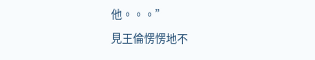他。。。”
見王倫愣愣地不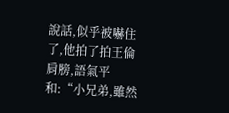說話,似乎被嚇住了,他拍了拍王倫肩膀,語氣平和:“小兄弟,雖然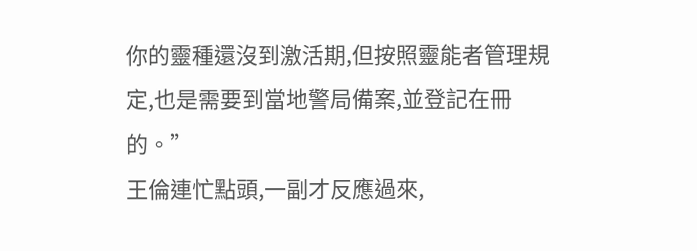你的靈種還沒到激活期,但按照靈能者管理規定,也是需要到當地警局備案,並登記在冊的。”
王倫連忙點頭,一副才反應過來,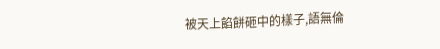被天上餡餅砸中的樣子,語無倫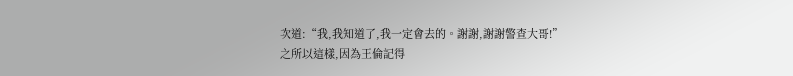次道:“我,我知道了,我一定會去的。謝謝,謝謝警查大哥!”
之所以這樣,因為王倫記得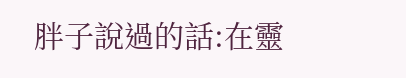胖子說過的話:在靈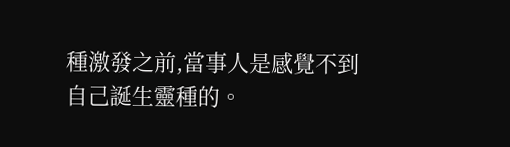種激發之前,當事人是感覺不到自己誕生靈種的。